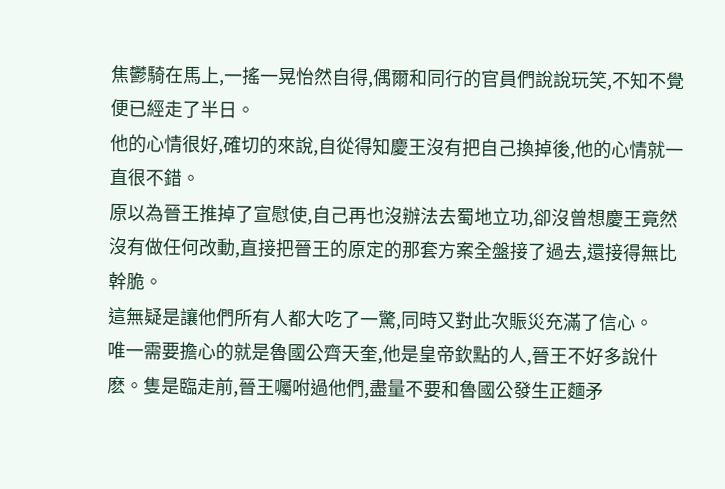焦鬱騎在馬上,一搖一晃怡然自得,偶爾和同行的官員們說說玩笑,不知不覺便已經走了半日。
他的心情很好,確切的來說,自從得知慶王沒有把自己換掉後,他的心情就一直很不錯。
原以為晉王推掉了宣慰使,自己再也沒辦法去蜀地立功,卻沒曾想慶王竟然沒有做任何改動,直接把晉王的原定的那套方案全盤接了過去,還接得無比幹脆。
這無疑是讓他們所有人都大吃了一驚,同時又對此次賑災充滿了信心。
唯一需要擔心的就是魯國公齊天奎,他是皇帝欽點的人,晉王不好多說什麽。隻是臨走前,晉王囑咐過他們,盡量不要和魯國公發生正麵矛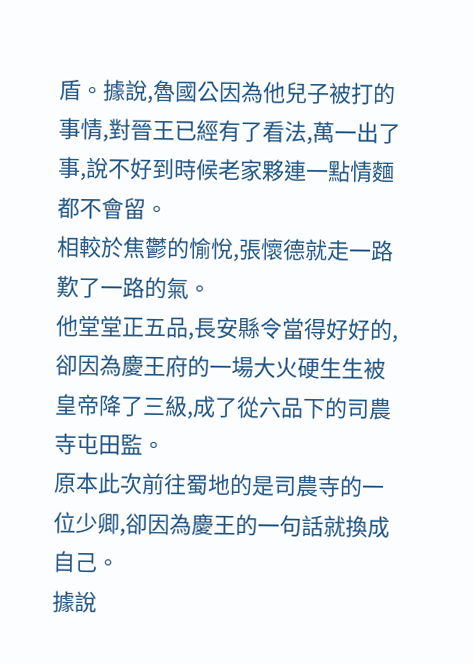盾。據說,魯國公因為他兒子被打的事情,對晉王已經有了看法,萬一出了事,說不好到時候老家夥連一點情麵都不會留。
相較於焦鬱的愉悅,張懷德就走一路歎了一路的氣。
他堂堂正五品,長安縣令當得好好的,卻因為慶王府的一場大火硬生生被皇帝降了三級,成了從六品下的司農寺屯田監。
原本此次前往蜀地的是司農寺的一位少卿,卻因為慶王的一句話就換成自己。
據說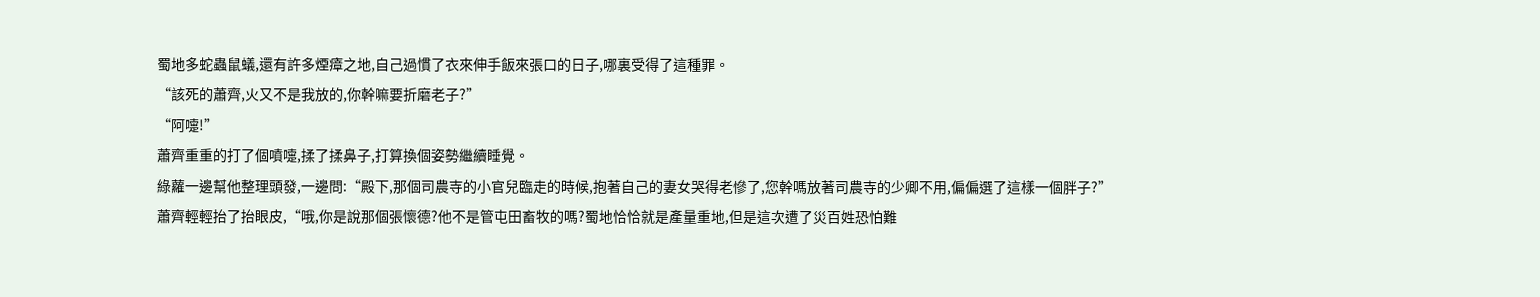蜀地多蛇蟲鼠蟻,還有許多煙瘴之地,自己過慣了衣來伸手飯來張口的日子,哪裏受得了這種罪。
“該死的蕭齊,火又不是我放的,你幹嘛要折磨老子?”
“阿嚏!”
蕭齊重重的打了個噴嚏,揉了揉鼻子,打算換個姿勢繼續睡覺。
綠蘿一邊幫他整理頭發,一邊問:“殿下,那個司農寺的小官兒臨走的時候,抱著自己的妻女哭得老慘了,您幹嗎放著司農寺的少卿不用,偏偏選了這樣一個胖子?”
蕭齊輕輕抬了抬眼皮,“哦,你是說那個張懷德?他不是管屯田畜牧的嗎?蜀地恰恰就是產量重地,但是這次遭了災百姓恐怕難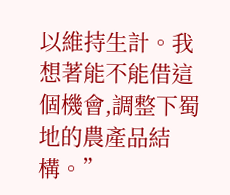以維持生計。我想著能不能借這個機會,調整下蜀地的農產品結構。”